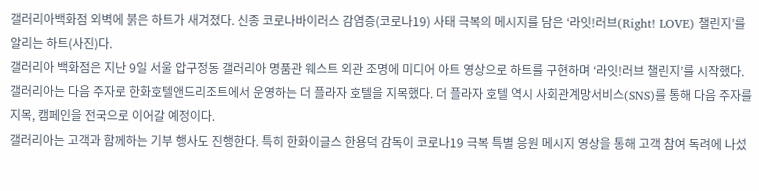갤러리아백화점 외벽에 붉은 하트가 새겨졌다. 신종 코로나바이러스 감염증(코로나19) 사태 극복의 메시지를 담은 ‘라잇!러브(Right! LOVE) 챌린지’를 알리는 하트(사진)다.
갤러리아 백화점은 지난 9일 서울 압구정동 갤러리아 명품관 웨스트 외관 조명에 미디어 아트 영상으로 하트를 구현하며 ‘라잇!러브 챌린지’를 시작했다. 갤러리아는 다음 주자로 한화호텔앤드리조트에서 운영하는 더 플라자 호텔을 지목했다. 더 플라자 호텔 역시 사회관계망서비스(SNS)를 통해 다음 주자를 지목, 캠페인을 전국으로 이어갈 예정이다.
갤러리아는 고객과 함께하는 기부 행사도 진행한다. 특히 한화이글스 한용덕 감독이 코로나19 극복 특별 응원 메시지 영상을 통해 고객 참여 독려에 나섰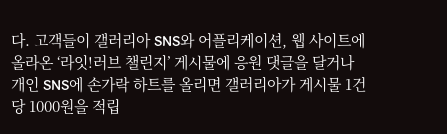다. 고객들이 갤러리아 SNS와 어플리케이션, 웹 사이트에 올라온 ‘라잇!러브 챌린지’ 게시물에 응원 댓글을 달거나 개인 SNS에 손가락 하트를 올리면 갤러리아가 게시물 1건당 1000원을 적립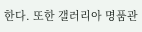한다. 또한 갤러리아 명품관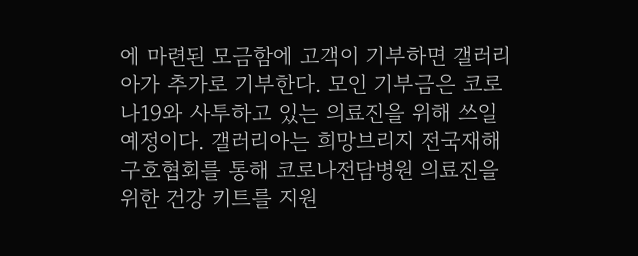에 마련된 모금함에 고객이 기부하면 갤러리아가 추가로 기부한다. 모인 기부금은 코로나19와 사투하고 있는 의료진을 위해 쓰일 예정이다. 갤러리아는 희망브리지 전국재해구호협회를 통해 코로나전담병원 의료진을 위한 건강 키트를 지원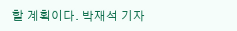할 계획이다. 박재석 기자